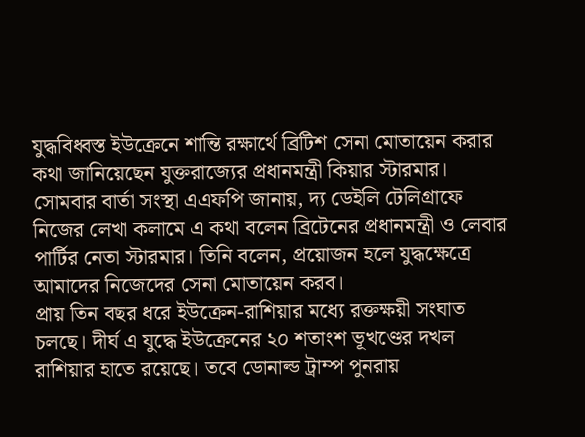যুদ্ধবিধ্বস্ত ইউক্রেনে শান্তি রক্ষার্থে ব্রিটিশ সেনা মোতায়েন করার কথা জানিয়েছেন যুক্তরাজ্যের প্রধানমন্ত্রী কিয়ার স্টারমার। সোমবার বার্তা সংস্থা এএফপি জানায়, দ্য ডেইলি টেলিগ্রাফে নিজের লেখা কলামে এ কথা বলেন ব্রিটেনের প্রধানমন্ত্রী ও লেবার পার্টির নেতা স্টারমার। তিনি বলেন, প্রয়োজন হলে যুদ্ধক্ষেত্রে আমাদের নিজেদের সেনা মোতায়েন করব।
প্রায় তিন বছর ধরে ইউক্রেন-রাশিয়ার মধ্যে রক্তক্ষয়ী সংঘাত চলছে। দীর্ঘ এ যুদ্ধে ইউক্রেনের ২০ শতাংশ ভূখণ্ডের দখল রাশিয়ার হাতে রয়েছে। তবে ডোনাল্ড ট্রাম্প পুনরায়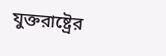যুক্তরাষ্ট্রের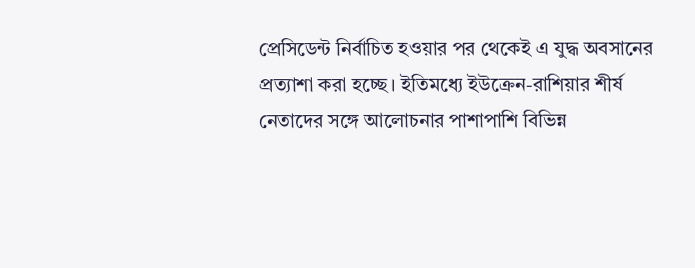প্রেসিডেন্ট নির্বাচিত হওয়ার পর থেকেই এ যুদ্ধ অবসানের প্রত্যাশা করা হচ্ছে। ইতিমধ্যে ইউক্রেন-রাশিয়ার শীর্ষ নেতাদের সঙ্গে আলোচনার পাশাপাশি বিভিন্ন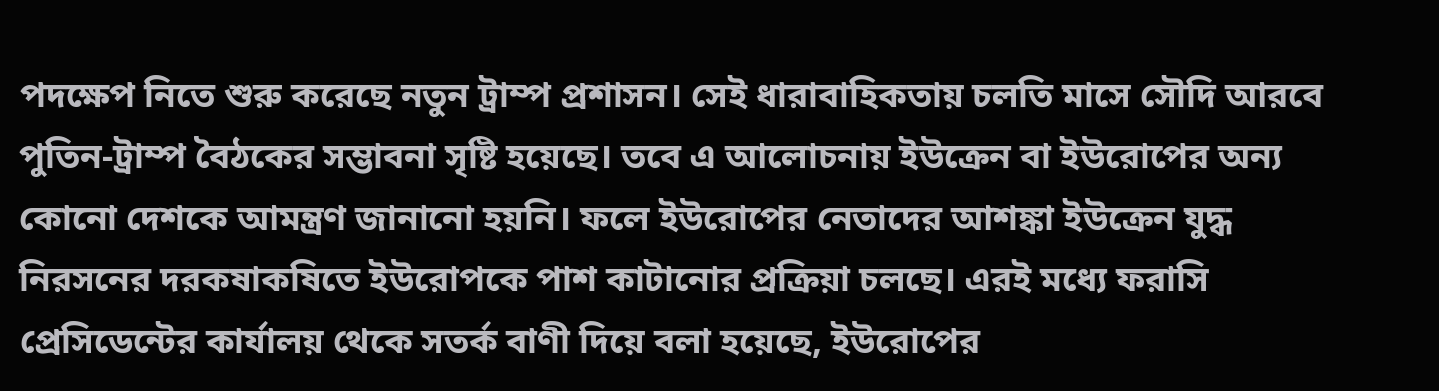পদক্ষেপ নিতে শুরু করেছে নতুন ট্রাম্প প্রশাসন। সেই ধারাবাহিকতায় চলতি মাসে সৌদি আরবে পুতিন-ট্রাম্প বৈঠকের সম্ভাবনা সৃষ্টি হয়েছে। তবে এ আলোচনায় ইউক্রেন বা ইউরোপের অন্য কোনো দেশকে আমন্ত্রণ জানানো হয়নি। ফলে ইউরোপের নেতাদের আশঙ্কা ইউক্রেন যুদ্ধ নিরসনের দরকষাকষিতে ইউরোপকে পাশ কাটানোর প্রক্রিয়া চলছে। এরই মধ্যে ফরাসি প্রেসিডেন্টের কার্যালয় থেকে সতর্ক বাণী দিয়ে বলা হয়েছে, ইউরোপের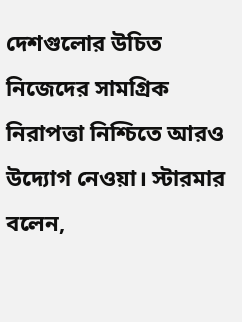দেশগুলোর উচিত নিজেদের সামগ্রিক নিরাপত্তা নিশ্চিতে আরও উদ্যোগ নেওয়া। স্টারমার বলেন,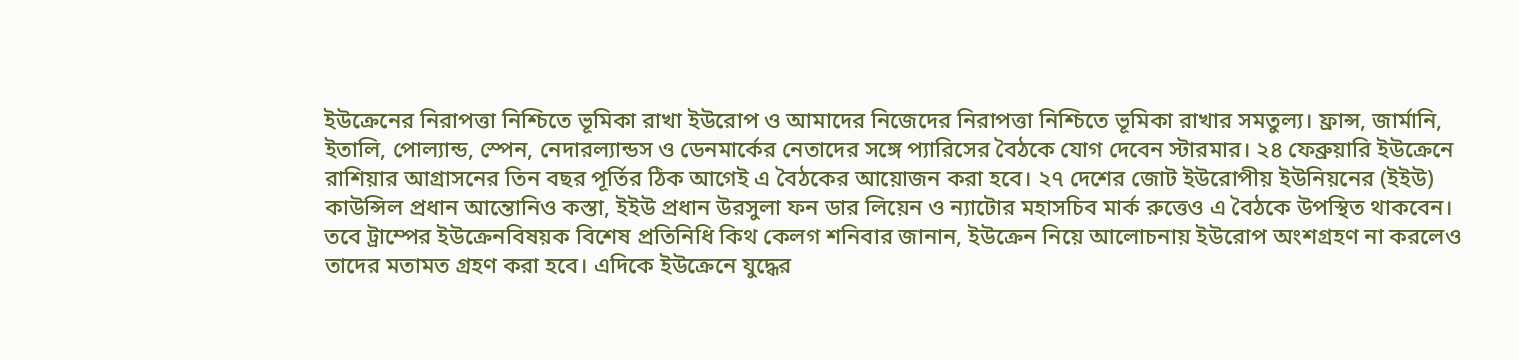ইউক্রেনের নিরাপত্তা নিশ্চিতে ভূমিকা রাখা ইউরোপ ও আমাদের নিজেদের নিরাপত্তা নিশ্চিতে ভূমিকা রাখার সমতুল্য। ফ্রান্স, জার্মানি, ইতালি, পোল্যান্ড, স্পেন, নেদারল্যান্ডস ও ডেনমার্কের নেতাদের সঙ্গে প্যারিসের বৈঠকে যোগ দেবেন স্টারমার। ২৪ ফেব্রুয়ারি ইউক্রেনে রাশিয়ার আগ্রাসনের তিন বছর পূর্তির ঠিক আগেই এ বৈঠকের আয়োজন করা হবে। ২৭ দেশের জোট ইউরোপীয় ইউনিয়নের (ইইউ) কাউন্সিল প্রধান আন্তোনিও কস্তা, ইইউ প্রধান উরসুলা ফন ডার লিয়েন ও ন্যাটোর মহাসচিব মার্ক রুত্তেও এ বৈঠকে উপস্থিত থাকবেন। তবে ট্রাম্পের ইউক্রেনবিষয়ক বিশেষ প্রতিনিধি কিথ কেলগ শনিবার জানান, ইউক্রেন নিয়ে আলোচনায় ইউরোপ অংশগ্রহণ না করলেও তাদের মতামত গ্রহণ করা হবে। এদিকে ইউক্রেনে যুদ্ধের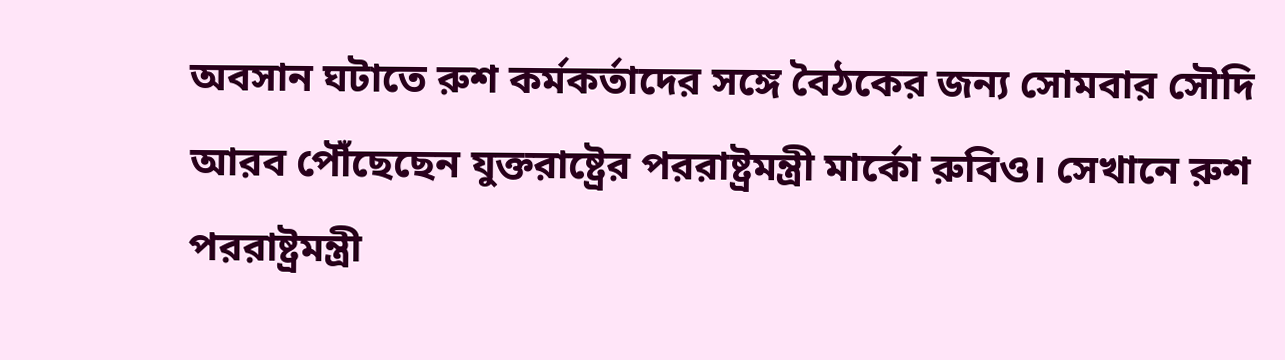অবসান ঘটাতে রুশ কর্মকর্তাদের সঙ্গে বৈঠকের জন্য সোমবার সৌদি আরব পৌঁছেছেন যুক্তরাষ্ট্রের পররাষ্ট্রমন্ত্রী মার্কো রুবিও। সেখানে রুশ পররাষ্ট্রমন্ত্রী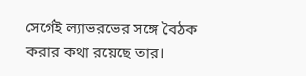সের্গেই ল্যাভরভের সঙ্গে বৈঠক করার কথা রয়েছে তার।